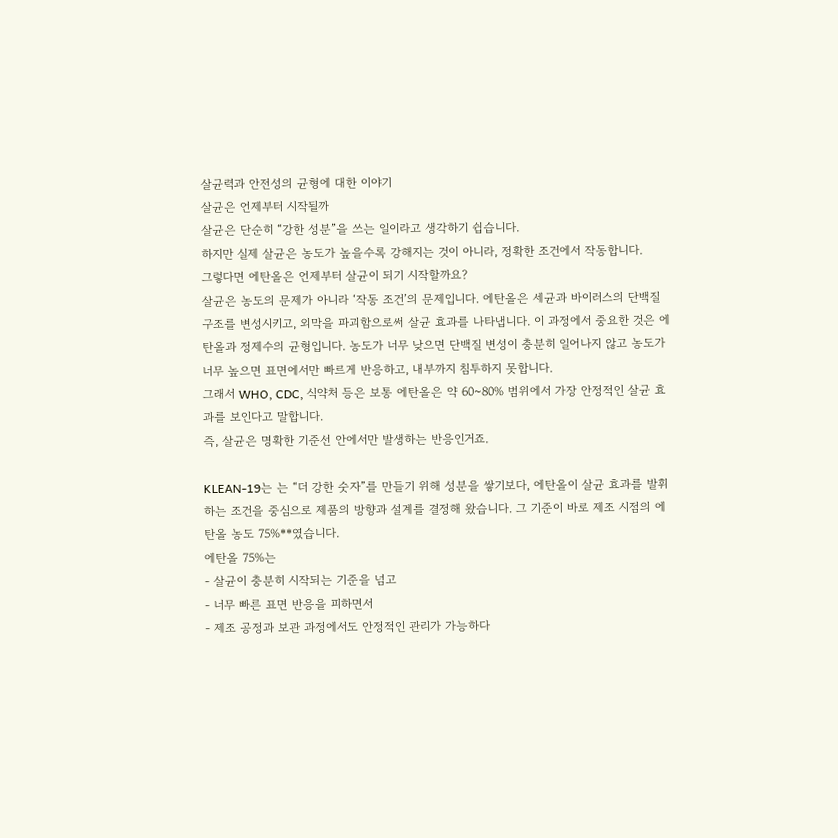살균력과 안전성의 균형에 대한 이야기
살균은 언제부터 시작될까
살균은 단순히 “강한 성분”을 쓰는 일이라고 생각하기 쉽습니다.
하지만 실제 살균은 농도가 높을수록 강해지는 것이 아니라, 정확한 조건에서 작동합니다.
그렇다면 에탄올은 언제부터 살균이 되기 시작할까요?
살균은 농도의 문제가 아니라 ‘작동 조건’의 문제입니다. 에탄올은 세균과 바이러스의 단백질 구조를 변성시키고, 외막을 파괴함으로써 살균 효과를 나타냅니다. 이 과정에서 중요한 것은 에탄올과 정제수의 균형입니다. 농도가 너무 낮으면 단백질 변성이 충분히 일어나지 않고 농도가 너무 높으면 표면에서만 빠르게 반응하고, 내부까지 침투하지 못합니다.
그래서 WHO, CDC, 식약처 등은 보통 에탄올은 약 60~80% 범위에서 가장 안정적인 살균 효과를 보인다고 말합니다.
즉, 살균은 명확한 기준선 안에서만 발생하는 반응인거죠.

KLEAN-19는 는 “더 강한 숫자”를 만들기 위해 성분을 쌓기보다, 에탄올이 살균 효과를 발휘하는 조건을 중심으로 제품의 방향과 설계를 결정해 왔습니다. 그 기준이 바로 제조 시점의 에탄올 농도 75%**였습니다.
에탄올 75%는
- 살균이 충분히 시작되는 기준을 넘고
- 너무 빠른 표면 반응을 피하면서
- 제조 공정과 보관 과정에서도 안정적인 관리가 가능하다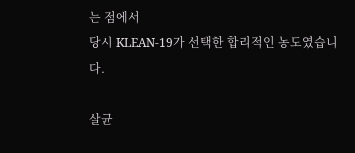는 점에서
당시 KLEAN-19가 선택한 합리적인 농도였습니다.

살균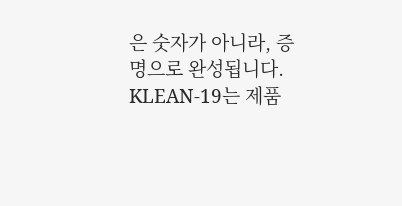은 숫자가 아니라, 증명으로 완성됩니다. KLEAN-19는 제품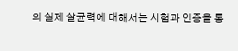의 실제 살균력에 대해서는 시험과 인증을 통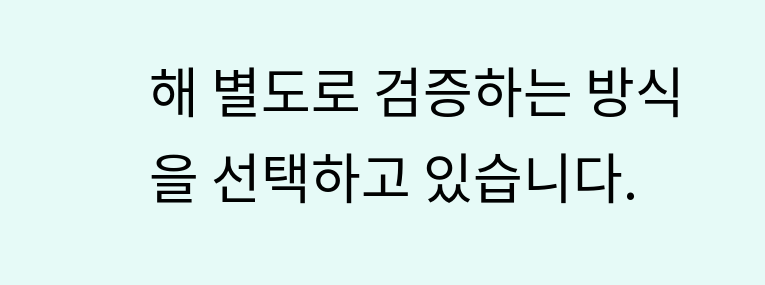해 별도로 검증하는 방식을 선택하고 있습니다.